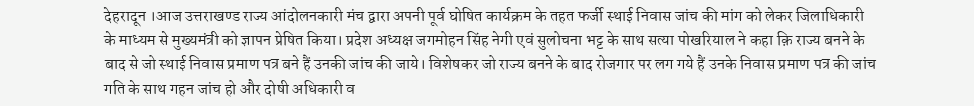देहरादून ।आज उत्तराखण्ड राज्य आंदोलनकारी मंच द्वारा अपनी पूर्व घोषित कार्यक्रम के तहत फर्जी स्थाई निवास जांच की मांग को लेकर जिलाधिकारी के माध्यम से मुख्यमंत्री को ज्ञापन प्रेषित किया। प्रदेश अध्यक्ष जगमोहन सिंह नेगी एवं सुलोचना भट्ट के साथ सत्या पोखरियाल ने कहा क़ि राज्य बनने के बाद से जो स्थाई निवास प्रमाण पत्र बने हैं उनकी जांच की जाये। विशेषकर जो राज्य बनने के बाद रोजगार पर लग गये हैं उनके निवास प्रमाण पत्र की जांच गति के साथ गहन जांच हो और दोषी अधिकारी व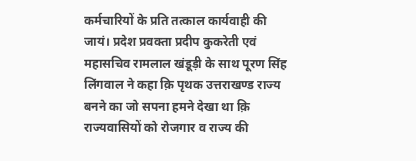कर्मचारियों के प्रति तत्काल कार्यवाही की जायं। प्रदेश प्रवक्ता प्रदीप कुकरेती एवं महासचिव रामलाल खंडूड़ी के साथ पूरण सिंह लिंगवाल ने कहा क़ि पृथक उत्तराखण्ड राज्य बनने का जो सपना हमने देखा था क़ि राज्यवासियों को रोजगार व राज्य की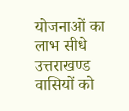योजनाओं का लाभ सीधे उत्तराखण्ड वासियों को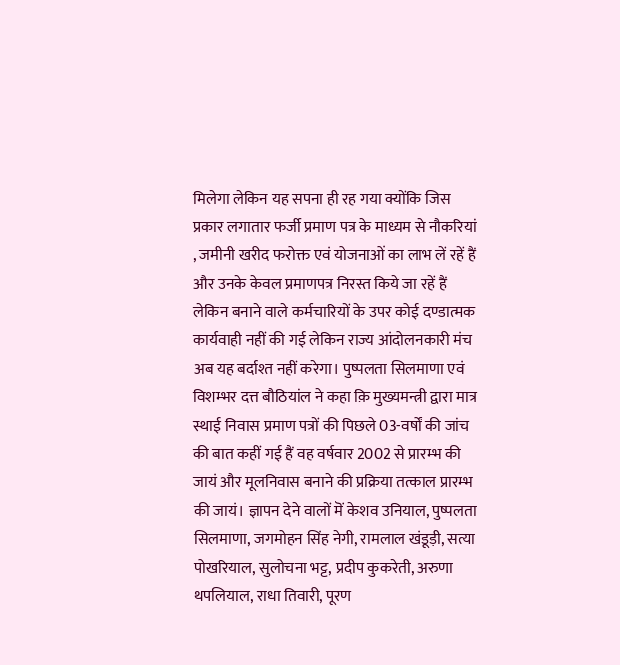मिलेगा लेकिन यह सपना ही रह गया क्योंकि जिस प्रकार लगातार फर्जी प्रमाण पत्र के माध्यम से नौकरियां , जमीनी खरीद फरोक्त एवं योजनाओं का लाभ लें रहें हैं और उनके केवल प्रमाणपत्र निरस्त किये जा रहें हैं लेकिन बनाने वाले कर्मचारियों के उपर कोई दण्डात्मक कार्यवाही नहीं की गई लेकिन राज्य आंदोलनकारी मंच अब यह बर्दाश्त नहीं करेगा। पुष्पलता सिलमाणा एवं विशम्भर दत्त बौठियांल ने कहा क़ि मुख्यमन्त्री द्वारा मात्र स्थाई निवास प्रमाण पत्रों की पिछले 03-वर्षों की जांच की बात कहीं गई हैं वह वर्षवार 2002 से प्रारम्भ की जायं और मूलनिवास बनाने की प्रक्रिया तत्काल प्रारम्भ की जायं। ज्ञापन देने वालों मॆं केशव उनियाल, पुष्पलता सिलमाणा, जगमोहन सिंह नेगी, रामलाल खंडूड़ी, सत्या पोखरियाल, सुलोचना भट्ट, प्रदीप कुकरेती, अरुणा थपलियाल, राधा तिवारी, पूरण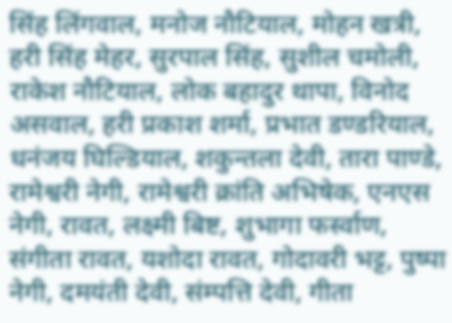सिंह लिंगवाल, मनोज नौटियाल, मोहन खत्री, हरी सिंह मेहर, सुरपाल सिंह, सुशील चमोली, राकेश नौटियाल, लोक बहादुर थापा, विनोद असवाल, हरी प्रकाश शर्मा, प्रभात डण्डरियाल, धनंजय घिल्डियाल, शकुन्तला देवी, तारा पाण्डे, रामेश्वरी नेगी, रामेश्वरी क्रांति अभिषेक, एनएस नेगी, रावत, लक्ष्मी बिष्ट, शुभागा फर्स्वाण, संगीता रावत, यशोदा रावत, गोदावरी भट्ट, पुष्पा नेगी, दमयंती देवी, संम्पत्ति देवी, गीता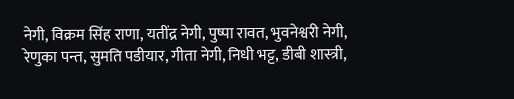नेगी, विक्रम सिंह राणा, यतींद्र नेगी, पुष्पा रावत, भुवनेश्वरी नेगी, रेणुका पन्त, सुमति पडीयार, गीता नेगी, निधी भट्ट, डीबी शास्त्री,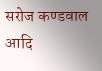सरोज कण्डवाल आदि